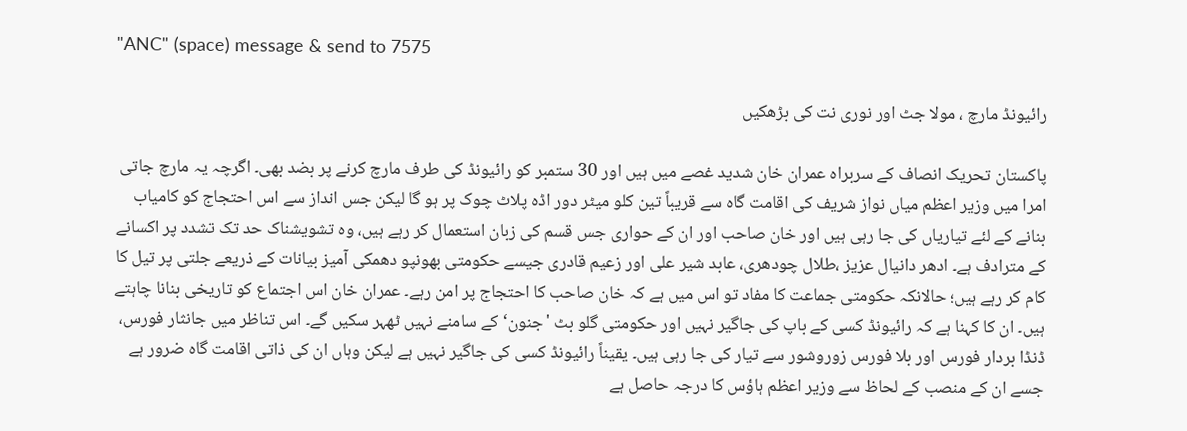"ANC" (space) message & send to 7575

رائیونڈ مارچ ، مولا جٹ اور نوری نت کی بڑھکیں

پاکستان تحریک انصاف کے سربراہ عمران خان شدید غصے میں ہیں اور 30 ستمبر کو رائیونڈ کی طرف مارچ کرنے پر بضد بھی۔ اگرچہ یہ مارچ جاتی امرا میں وزیر اعظم میاں نواز شریف کی اقامت گاہ سے قریباً تین کلو میٹر دور اڈہ پلاٹ چوک پر ہو گا لیکن جس انداز سے اس احتجاج کو کامیاب بنانے کے لئے تیاریاں کی جا رہی ہیں اور خان صاحب اور ان کے حواری جس قسم کی زبان استعمال کر رہے ہیں، وہ تشویشناک حد تک تشدد پر اکسانے کے مترادف ہے۔ ادھر دانیال عزیز ،طلال چودھری، عابد شیر علی اور زعیم قادری جیسے حکومتی بھونپو دھمکی آمیز بیانات کے ذریعے جلتی پر تیل کا کام کر رہے ہیں؛ حالانکہ حکومتی جماعت کا مفاد تو اس میں ہے کہ خان صاحب کا احتجاج پر امن رہے۔ عمران خان اس اجتماع کو تاریخی بنانا چاہتے ہیں۔ ان کا کہنا ہے کہ رائیونڈ کسی کے باپ کی جاگیر نہیں اور حکومتی گلو بٹ 'جنون‘ کے سامنے نہیں ٹھہر سکیں گے۔ اس تناظر میں جانثار فورس، ڈنڈا بردار فورس اور بلا فورس زوروشور سے تیار کی جا رہی ہیں۔ یقیناً رائیونڈ کسی کی جاگیر نہیں ہے لیکن وہاں ان کی ذاتی اقامت گاہ ضرور ہے جسے ان کے منصب کے لحاظ سے وزیر اعظم ہاؤس کا درجہ حاصل ہے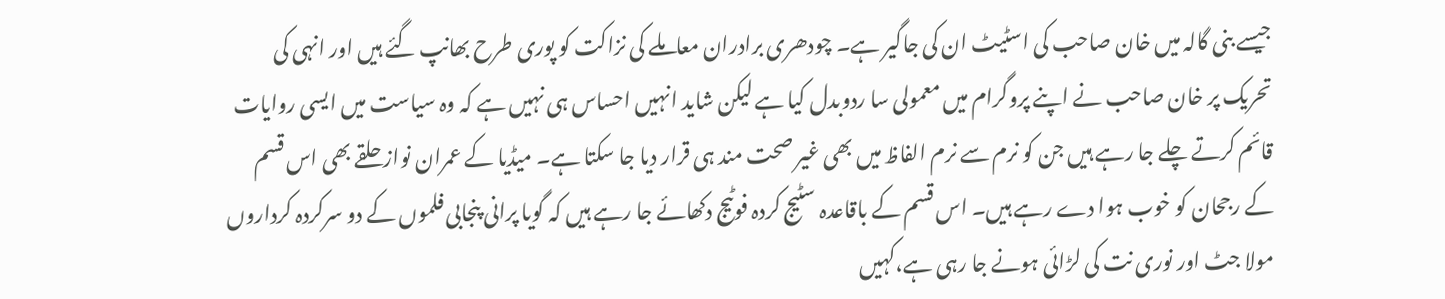جیسے بنی گالہ میں خان صاحب کی اسٹیٹ ان کی جاگیر ہے۔ چودھری برادران معاملے کی نزاکت کو پوری طرح بھانپ گئے ہیں اور انہی کی تحریک پر خان صاحب نے اپنے پروگرام میں معمولی سا ردوبدل کیا ہے لیکن شاید انہیں احساس ہی نہیں ہے کہ وہ سیاست میں ایسی روایات قائم کرتے چلے جا رہے ہیں جن کو نرم سے نرم الفاظ میں بھی غیر صحت مند ہی قرار دیا جا سکتا ہے۔ میڈیا کے عمران نواز حلقے بھی اس قسم کے رجحان کو خوب ہوا دے رہے ہیں۔ اس قسم کے باقاعدہ سٹیج کردہ فوٹیج دکھائے جا رہے ہیں کہ گویا پرانی پنجابی فلموں کے دو سرکردہ کرداروں مولا جٹ اور نوری نت کی لڑائی ہونے جا رہی ہے،کہیں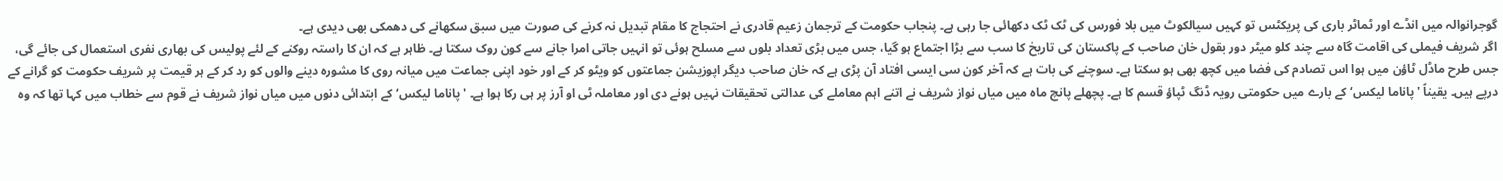گوجرانوالہ میں انڈے اور ٹماٹر باری کی پریکٹس تو کہیں سیالکوٹ میں بلا فورس کی ٹک ٹک دکھائی جا رہی ہے۔ پنجاب حکومت کے ترجمان زعیم قادری نے احتجاج کا مقام تبدیل نہ کرنے کی صورت میں سبق سکھانے کی دھمکی بھی دیدی ہے۔
اگر شریف فیملی کی اقامت گاہ سے چند کلو میٹر دور بقول خان صاحب کے پاکستان کی تاریخ کا سب سے بڑا اجتماع ہو گیا، جس میں بڑی تعداد بلوں سے مسلح ہوئی تو انہیں جاتی امرا جانے سے کون روک سکتا ہے۔ ظاہر ہے کہ ان کا راستہ روکنے کے لئے پولیس کی بھاری نفری استعمال کی جائے گی، جس طرح ماڈل ٹاؤن میں ہوا اس تصادم کی فضا میں کچھ بھی ہو سکتا ہے۔ سوچنے کی بات ہے کہ آخر کون سی ایسی افتاد آن پڑی ہے کہ خان صاحب دیگر اپوزیشن جماعتوں کو ویٹو کر کے اور خود اپنی جماعت میں میانہ روی کا مشورہ دینے والوں کو رد کر کے ہر قیمت پر شریف حکومت کو گرانے کے درپے ہیں۔ یقیناً 'پاناما لیکس‘ کے بارے میں حکومتی رویہ ڈنگ ٹپاؤ قسم کا ہے۔ پچھلے پانچ ماہ میں میاں نواز شریف نے اتنے اہم معاملے کی عدالتی تحقیقات نہیں ہونے دی اور معاملہ ٹی او آرز پر ہی رکا ہوا ہے۔ 'پاناما لیکس‘ کے ابتدائی دنوں میں میاں نواز شریف نے قوم سے خطاب میں کہا تھا کہ وہ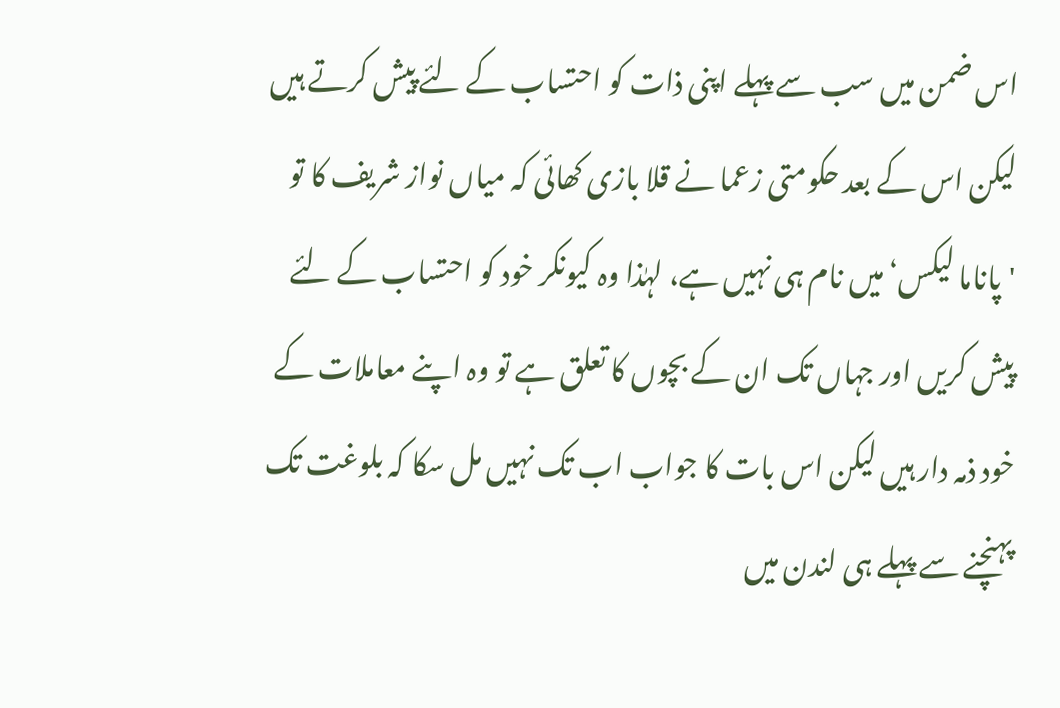اس ضمن میں سب سے پہلے اپنی ذات کو احتساب کے لئے پیش کرتے ہیں لیکن اس کے بعد حکومتی زعما نے قلا بازی کھائی کہ میاں نواز شریف کا تو 'پاناما لیکس‘میں نام ہی نہیں ہے، لہٰذا وہ کیونکر خود کو احتساب کے لئے پیش کریں اور جہاں تک ان کے بچوں کا تعلق ہے تو وہ اپنے معاملات کے خود ذمہ دار ہیں لیکن اس بات کا جواب اب تک نہیں مل سکا کہ بلوغت تک پہنچنے سے پہلے ہی لندن میں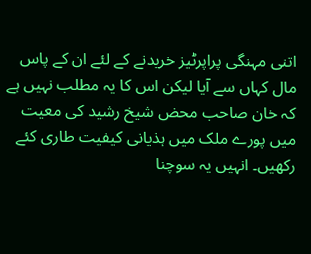اتنی مہنگی پراپرٹیز خریدنے کے لئے ان کے پاس مال کہاں سے آیا لیکن اس کا یہ مطلب نہیں ہے کہ خان صاحب محض شیخ رشید کی معیت میں پورے ملک میں ہذیانی کیفیت طاری کئے رکھیں۔ انہیں یہ سوچنا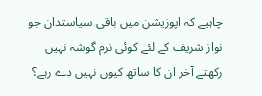چاہیے کہ اپوزیشن میں باقی سیاستدان جو نواز شریف کے لئے کوئی نرم گوشہ نہیں رکھتے آخر ان کا ساتھ کیوں نہیں دے رہے؟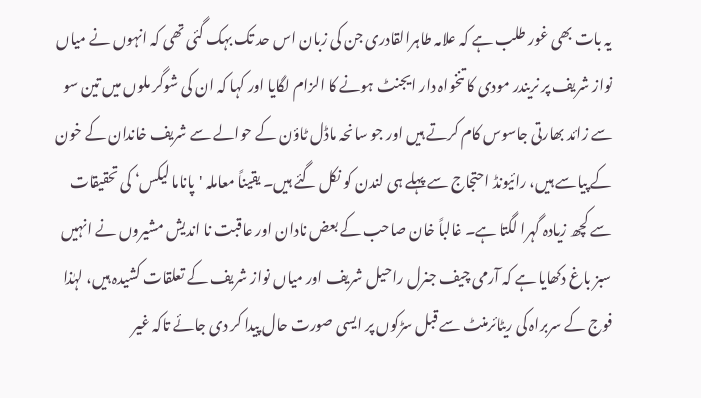یہ بات بھی غور طلب ہے کہ علامہ طاہرالقادری جن کی زبان اس حد تک بہک گئی تھی کہ انہوں نے میاں نواز شریف پر نریندر مودی کا تنخواہ دار ایجنٹ ہونے کا الزام لگایا اور کہا کہ ان کی شوگر ملوں میں تین سو سے زائد بھارتی جاسوس کام کرتے ہیں اور جو سانحہ ماڈل ٹاؤن کے حوالے سے شریف خاندان کے خون کے پیاسے ہیں، رائیونڈ احتجاج سے پہلے ہی لندن کو نکل گئے ہیں۔ یقیناً معاملہ 'پاناما لیکس‘ کی تحقیقات سے کچھ زیادہ گہرا لگتا ہے۔ غالباً خان صاحب کے بعض نادان اور عاقبت نا اندیش مشیروں نے انہیں سبز باغ دکھایا ہے کہ آرمی چیف جنرل راحیل شریف اور میاں نواز شریف کے تعلقات کشیدہ ہیں، لہٰذا فوج کے سربراہ کی ریٹائرمنٹ سے قبل سڑکوں پر ایسی صورت حال پیدا کر دی جائے تاکہ غیر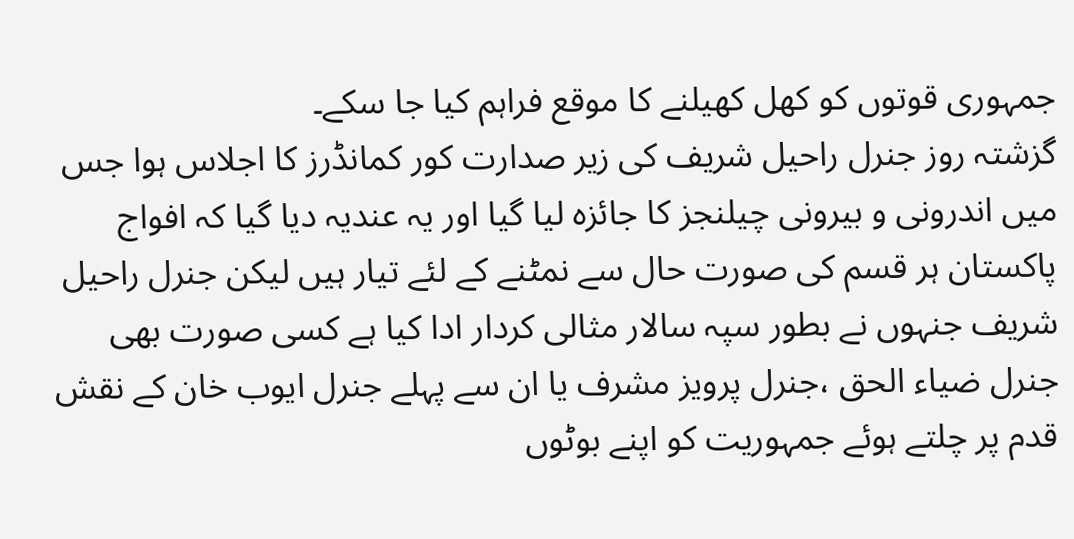جمہوری قوتوں کو کھل کھیلنے کا موقع فراہم کیا جا سکے۔
گزشتہ روز جنرل راحیل شریف کی زیر صدارت کور کمانڈرز کا اجلاس ہوا جس میں اندرونی و بیرونی چیلنجز کا جائزہ لیا گیا اور یہ عندیہ دیا گیا کہ افواج پاکستان ہر قسم کی صورت حال سے نمٹنے کے لئے تیار ہیں لیکن جنرل راحیل شریف جنہوں نے بطور سپہ سالار مثالی کردار ادا کیا ہے کسی صورت بھی جنرل ضیاء الحق ،جنرل پرویز مشرف یا ان سے پہلے جنرل ایوب خان کے نقش قدم پر چلتے ہوئے جمہوریت کو اپنے بوٹوں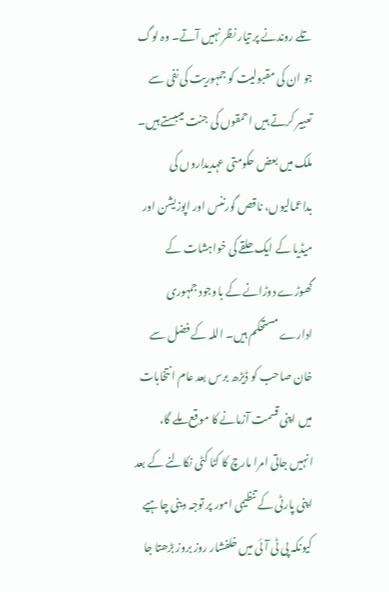تلے روندنے پر تیار نظر نہیں آتے۔ وہ لوگ جو ان کی مقبولیت کو جمہوریت کی نفی سے تعبیر کرتے ہیں احمقوں کی جنت میںبستے ہیں۔ ملک میں بعض حکومتی عہدیداروں کی بداعمالیوں، ناقص گورننس اور اپوزیشن اور میڈیا کے ایک حلقے کی خواہشات کے گھوڑے دوڑانے کے باوجود جمہوری ادارے مستحکم ہیں۔ اللہ کے فضل سے خان صاحب کو ڈیڑھ برس بعد عام انتخابات میں اپنی قسمت آزمانے کا موقع ملے گا، انہیں جاتی امرا مارچ کا کٹا کٹی نکالنے کے بعد اپنی پارٹی کے تنظیمی امور پر توجہ دینی چاہیے کیونکہ پی ٹی آئی میں خلفشار روز بروز بڑھتا جا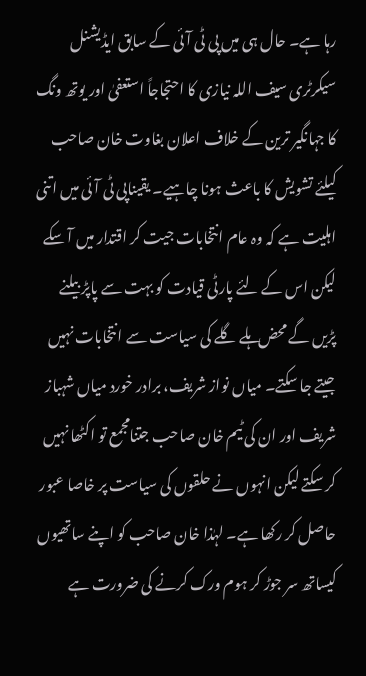رہا ہے۔ حال ہی میں پی ٹی آئی کے سابق ایڈیشنل سیکرٹری سیف اللہ نیازی کا احتجاجاً استعفیٰ اور یوتھ ونگ کا جہانگیر ترین کے خلاف اعلان بغاوت خان صاحب کیلئے تشویش کا باعث ہونا چاہیے۔ یقیناپی ٹی آئی میں اتنی اہلیت ہے کہ وہ عام انتخابات جیت کر اقتدار میں آ سکے لیکن اس کے لئے پارٹی قیادت کو بہت سے پاپڑ بیلنے پڑیں گے محض ہلے گلے کی سیاست سے انتخابات نہیں جیتے جا سکتے۔ میاں نواز شریف، برادر خورد میاں شہباز شریف اور ان کی ٹیم خان صاحب جتنامجمع تو اکٹھا نہیں کر سکتے لیکن انہوں نے حلقوں کی سیاست پر خاصا عبور حاصل کر رکھا ہے۔ لہٰذا خان صاحب کو اپنے ساتھیوں کیساتھ سر جوڑ کر ہوم ورک کرنے کی ضرورت ہے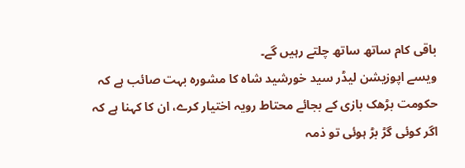باقی کام ساتھ ساتھ چلتے رہیں گے۔
ویسے اپوزیشن لیڈر سید خورشید شاہ کا مشورہ بہت صائب ہے کہ حکومت بڑھک بازی کے بجائے محتاط رویہ اختیار کرے، ان کا کہنا ہے کہ اگر کوئی گڑ بڑ ہوئی تو ذمہ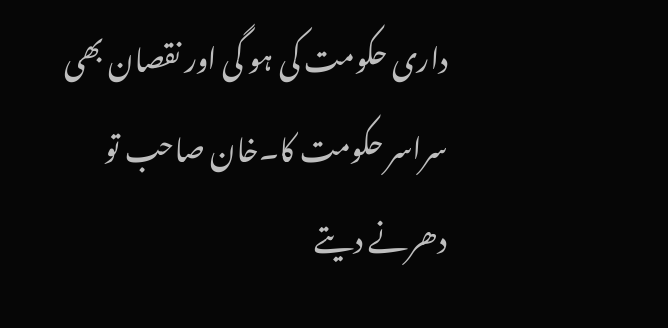داری حکومت کی ہو گی اور نقصان بھی سراسر حکومت کا۔خان صاحب تو دھرنے دیتے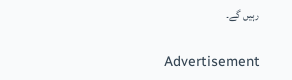رہیں گے۔

Advertisement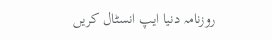روزنامہ دنیا ایپ انسٹال کریں